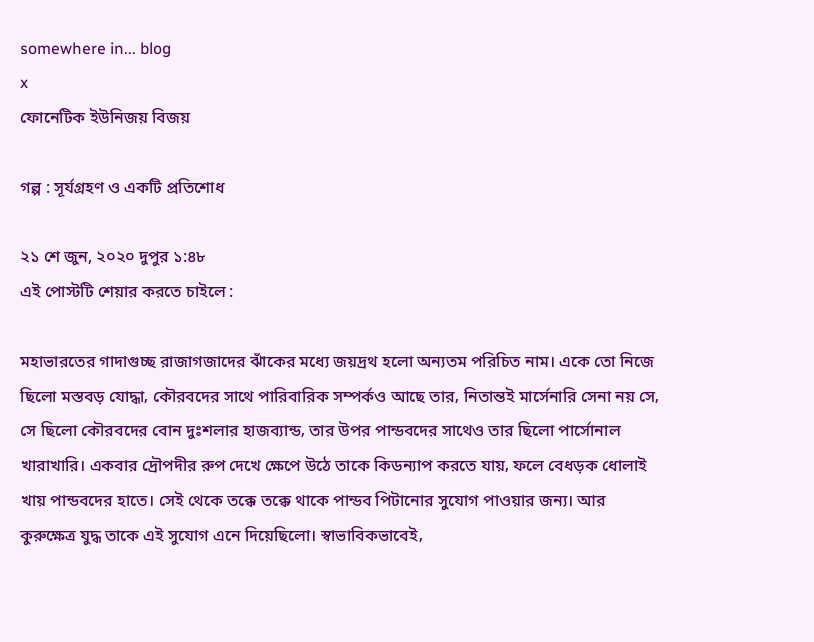somewhere in... blog
x
ফোনেটিক ইউনিজয় বিজয়

গল্প : সূর্যগ্রহণ ও একটি প্রতিশোধ

২১ শে জুন, ২০২০ দুপুর ১:৪৮
এই পোস্টটি শেয়ার করতে চাইলে :

মহাভারতের গাদাগুচ্ছ রাজাগজাদের ঝাঁকের মধ্যে জয়দ্রথ হলো অন্যতম পরিচিত নাম। একে তো নিজে ছিলো মস্তবড় যোদ্ধা‚ কৌরবদের সাথে পারিবারিক সম্পর্কও আছে তার‚ নিতান্তই মার্সেনারি সেনা নয় সে‚ সে ছিলো কৌরবদের বোন দুঃশলার হাজব্যান্ড‚ তার উপর পান্ডবদের সাথেও তার ছিলো পার্সোনাল খারাখারি। একবার দ্রৌপদীর রুপ দেখে ক্ষেপে উঠে তাকে কিডন্যাপ করতে যায়‚ ফলে বেধড়ক ধোলাই খায় পান্ডবদের হাতে। সেই থেকে তক্কে তক্কে থাকে পান্ডব পিটানোর সুযোগ পাওয়ার জন্য। আর কুরুক্ষেত্র যুদ্ধ তাকে এই সুযোগ এনে দিয়েছিলো। স্বাভাবিকভাবেই‚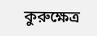কুরুক্ষেত্র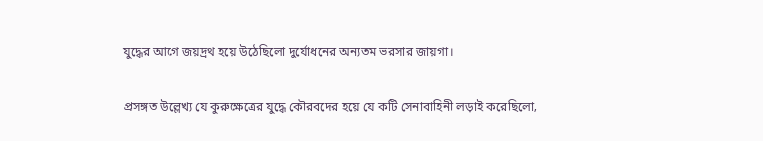যুদ্ধের আগে জয়দ্রথ হয়ে উঠেছিলো দুর্যোধনের অন্যতম ভরসার জায়গা।

প্রসঙ্গত উল্লেখ্য যে কুরুক্ষেত্রের যুদ্ধে কৌরবদের হয়ে যে কটি সেনাবাহিনী লড়াই করেছিলো‚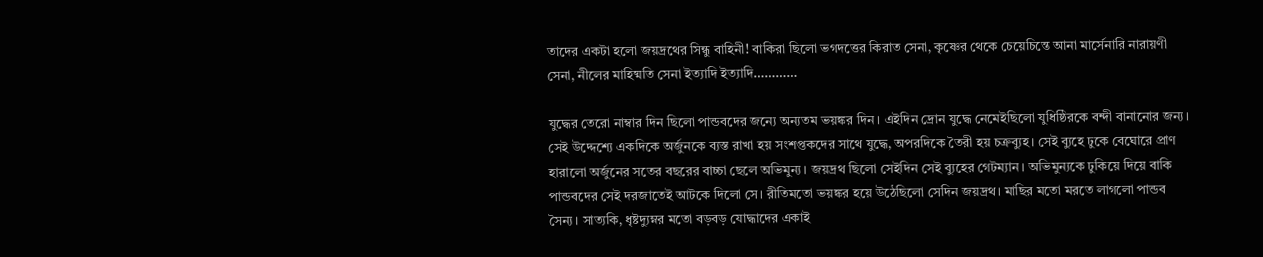তাদের একটা হলো জয়দ্রথের সিন্ধু বাহিনী! বাকিরা ছিলো ভগদত্তের কিরাত সেনা‚ কৃষ্ণের থেকে চেয়েচিন্তে আনা মার্সেনারি নারায়ণী সেনা‚ নীলের মাহিষ্মতি সেনা ইত্যাদি ইত্যাদি…………

যুদ্ধের তেরো নাম্বার দিন ছিলো পান্ডবদের জন্যে অন্যতম ভয়ঙ্কর দিন। এইদিন দ্রোন যুদ্ধে নেমেইছিলো যুধিষ্ঠিরকে বন্দী বানানোর জন্য। সেই উদ্দেশ্যে একদিকে অর্জুনকে ব্যস্ত রাখা হয় সংশপ্তকদের সাথে যুদ্ধে‚ অপরদিকে তৈরী হয় চক্রব্যুহ। সেই ব্যুহে ঢুকে বেঘোরে প্রাণ হারালো অর্জুনের সতের বছরের বাচ্চা ছেলে অভিমুন্য। জয়দ্রথ ছিলো সেইদিন সেই ব্যুহের গেটম্যান। অভিমুন্যকে ঢুকিয়ে দিয়ে বাকি পান্ডবদের সেই দরজাতেই আটকে দিলো সে। রীতিমতো ভয়ঙ্কর হয়ে উঠেছিলো সেদিন জয়দ্রথ। মাছির মতো মরতে লাগলো পান্ডব সৈন্য। সাত্যকি‚ ধৃষ্টদ্যুম্নর মতো বড়বড় যোদ্ধাদের একাই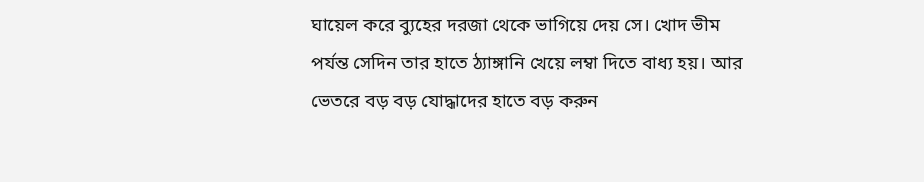ঘায়েল করে ব্যুহের দরজা থেকে ভাগিয়ে দেয় সে। খোদ ভীম পর্যন্ত সেদিন তার হাতে ঠ্যাঙ্গানি খেয়ে লম্বা দিতে বাধ্য হয়। আর ভেতরে বড় বড় যোদ্ধাদের হাতে বড় করুন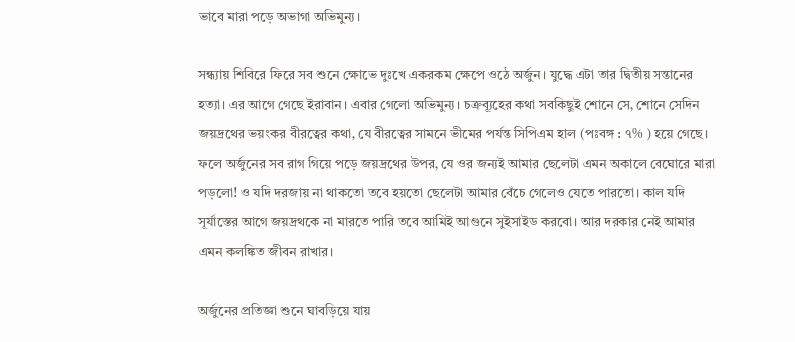ভাবে মারা পড়ে অভাগা অভিমুন্য।

সন্ধ্যায় শিবিরে ফিরে সব শুনে ক্ষোভে দুঃখে একরকম ক্ষেপে ওঠে অর্জুন। যুদ্ধে এটা তার দ্বিতীয় সন্তানের হত্যা। এর আগে গেছে ইরাবান। এবার গেলো অভিমুন্য। চক্রব্যূহের কথা সবকিছুই শোনে সে‚ শোনে সেদিন জয়দ্রথের ভয়ংকর বীরত্বের কথা‚ যে বীরত্বের সামনে ভীমের পর্যন্ত সিপিএম হাল (পঃবঙ্গ : ৭% ) হয়ে গেছে। ফলে অর্জুনের সব রাগ গিয়ে পড়ে জয়দ্রথের উপর‚ যে ওর জন্যই আমার ছেলেটা এমন অকালে বেঘোরে মারা পড়লো! ও যদি দরজায় না থাকতো তবে হয়তো ছেলেটা আমার বেঁচে গেলেও যেতে পারতো। কাল যদি সূর্যাস্তের আগে জয়দ্রথকে না মারতে পারি তবে আমিই আগুনে সুইসাইড করবো। আর দরকার নেই আমার এমন কলঙ্কিত জীবন রাখার।

অর্জুনের প্রতিজ্ঞা শুনে ঘাবড়িয়ে যায়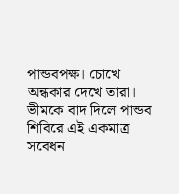পান্ডবপক্ষ। চোখে অন্ধকার দেখে তারা। ভীমকে বাদ দিলে পান্ডব শিবিরে এই একমাত্র সবেধন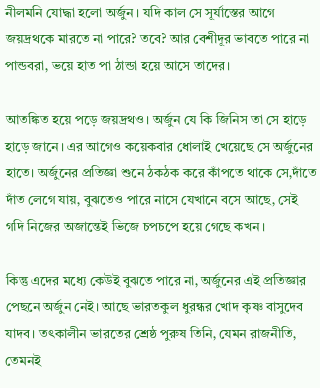নীলমনি যোদ্ধা হলো অর্জুন। যদি কাল সে সূর্যাস্তের আগে জয়দ্রথকে মারতে না পারে? তবে? আর বেশীদূর ভাবতে পারে না পান্ডবরা‚ ভয়ে হাত পা ঠান্ডা হয়ে আসে তাদের।

আতঙ্কিত হয়ে পড়ে জয়দ্রথও। অর্জুন যে কি জিনিস তা সে হাড়ে হাড়ে জানে। এর আগেও কয়েকবার ধোলাই খেয়েছে সে অর্জুনের হাতে। অর্জুনের প্রতিজ্ঞা শুনে ঠকঠক করে কাঁপতে থাকে সে‚দাঁতে দাঁত লেগে যায়‚ বুঝতেও পারে নাসে যেখানে বসে আছে‚ সেই গদি নিজের অজান্তেই ভিজে চপচপে হয়ে গেছে কখন।

কিন্তু এদের মধ্যে কেউই বুঝতে পারে না‚ অর্জুনের এই প্রতিজ্ঞার পেছনে অর্জুন নেই। আছে ভারতকুল ধুরন্ধর খোদ কৃষ্ণ বাসুদেব যাদব। তৎকালীন ভারতের শ্রেষ্ঠ পুরুষ তিনি‚ যেমন রাজনীতি‚ তেমনই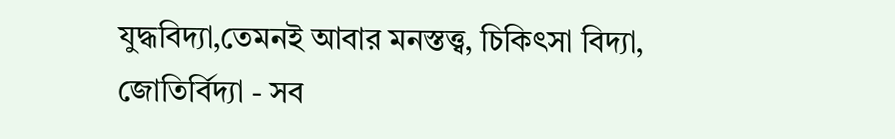যুদ্ধবিদ্যা‚তেমনই আবার মনস্তত্ত্ব‚ চিকিৎসা বিদ্যা‚ জোতির্বিদ্যা - সব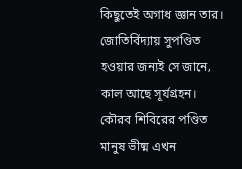কিছুতেই অগাধ জ্ঞান তার। জোতির্বিদ্যায় সুপণ্ডিত হওয়ার জন্যই সে জানে‚ কাল আছে সূর্যগ্রহন। কৌরব শিবিরের পণ্ডিত মানুষ ভীষ্ম এখন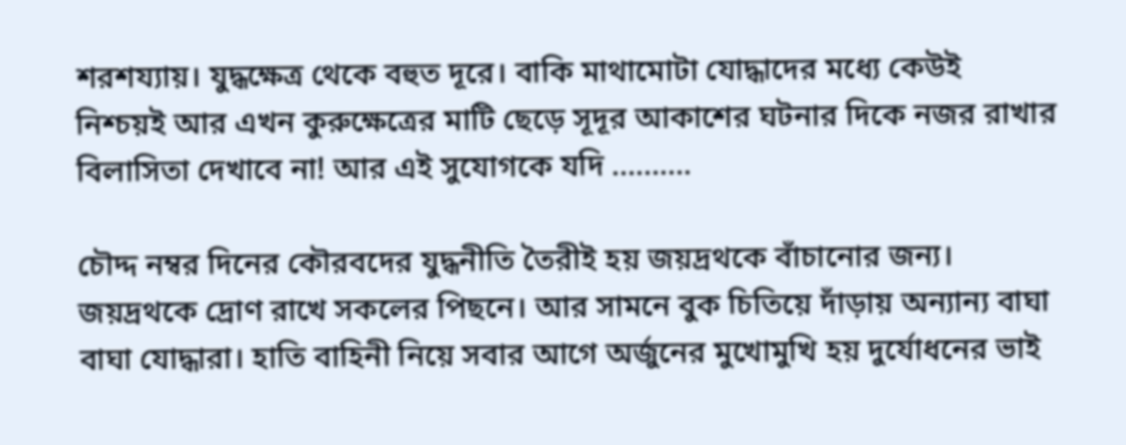শরশয্যায়। যুদ্ধক্ষেত্র থেকে বহুত দূরে। বাকি মাথামোটা যোদ্ধাদের মধ্যে কেউই নিশ্চয়ই আর এখন কুরুক্ষেত্রের মাটি ছেড়ে সূদূর আকাশের ঘটনার দিকে নজর রাখার বিলাসিতা দেখাবে না! আর এই সুযোগকে যদি ……….

চৌদ্দ নম্বর দিনের কৌরবদের যুদ্ধনীতি তৈরীই হয় জয়দ্রথকে বাঁচানোর জন্য। জয়দ্রথকে দ্রোণ রাখে সকলের পিছনে। আর সামনে বুক চিতিয়ে দাঁড়ায় অন্যান্য বাঘা বাঘা যোদ্ধারা। হাতি বাহিনী নিয়ে সবার আগে অর্জুনের মুখোমুখি হয় দুর্যোধনের ভাই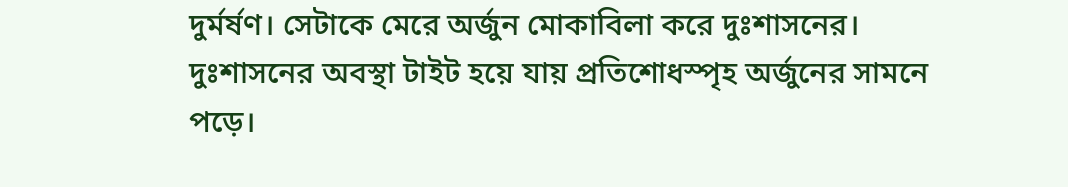দুর্মর্ষণ। সেটাকে মেরে অর্জুন মোকাবিলা করে দুঃশাসনের। দুঃশাসনের অবস্থা টাইট হয়ে যায় প্রতিশোধস্পৃহ অর্জুনের সামনে পড়ে।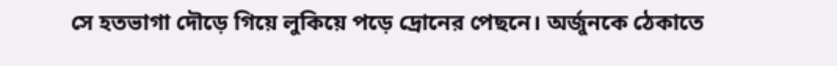সে হতভাগা দৌড়ে গিয়ে লুকিয়ে পড়ে দ্রোনের পেছনে। অর্জুনকে ঠেকাতে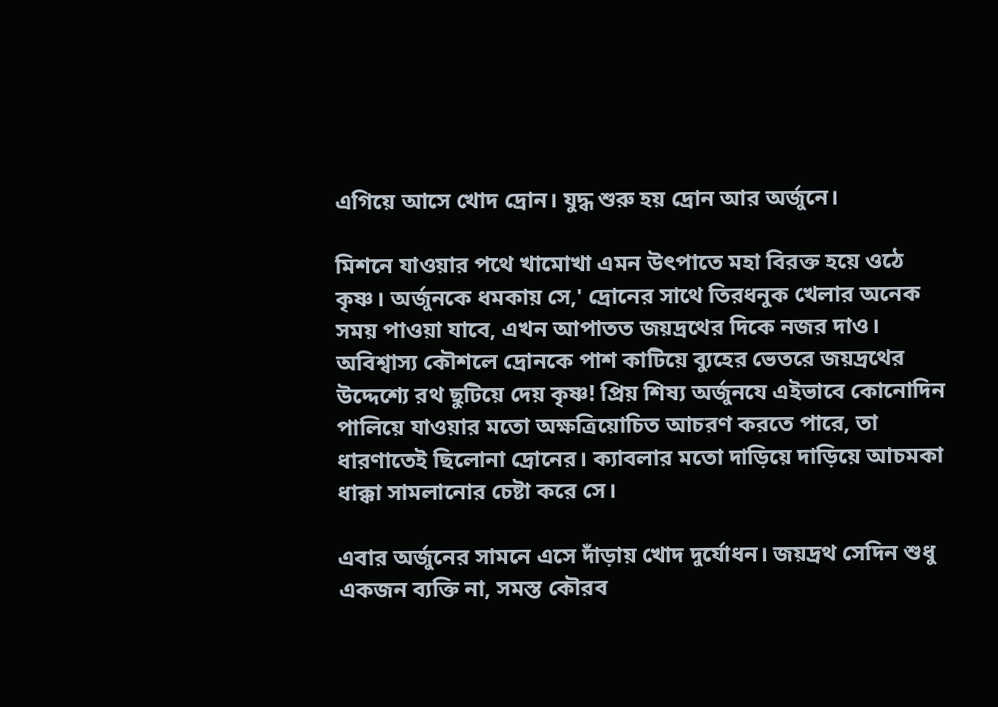এগিয়ে আসে খোদ দ্রোন। যুদ্ধ শুরু হয় দ্রোন আর অর্জুনে।

মিশনে যাওয়ার পথে খামোখা এমন উৎপাতে মহা বিরক্ত হয়ে ওঠে কৃষ্ণ। অর্জুনকে ধমকায় সে‚' দ্রোনের সাথে তিরধনুক খেলার অনেক সময় পাওয়া যাবে‚ এখন আপাতত জয়দ্রথের দিকে নজর দাও। অবিশ্বাস্য কৌশলে দ্রোনকে পাশ কাটিয়ে ব্যুহের ভেতরে জয়দ্রথের উদ্দেশ্যে রথ ছুটিয়ে দেয় কৃষ্ণ! প্রিয় শিষ্য অর্জুনযে এইভাবে কোনোদিন পালিয়ে যাওয়ার মতো অক্ষত্রিয়োচিত আচরণ করতে পারে‚ তা ধারণাতেই ছিলোনা দ্রোনের। ক্যাবলার মতো দাড়িয়ে দাড়িয়ে আচমকা ধাক্কা সামলানোর চেষ্টা করে সে।

এবার অর্জুনের সামনে এসে দাঁড়ায় খোদ দুর্যোধন। জয়দ্রথ সেদিন শুধু একজন ব্যক্তি না‚ সমস্ত কৌরব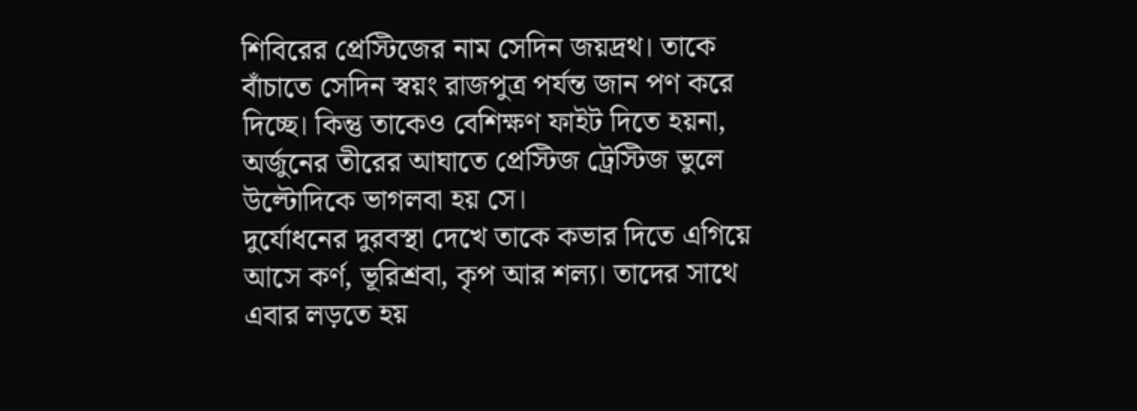শিবিরের প্রেস্টিজের নাম সেদিন জয়দ্রথ। তাকে বাঁচাতে সেদিন স্বয়ং রাজপুত্র পর্যন্ত জান পণ করে দিচ্ছে। কিন্তু তাকেও বেশিক্ষণ ফাইট দিতে হয়না‚ অর্জুনের তীরের আঘাতে প্রেস্টিজ ট্রেস্টিজ ভুলে উল্টোদিকে ভাগলবা হয় সে।
দুর্যোধনের দুরবস্থা দেখে তাকে কভার দিতে এগিয়ে আসে কর্ণ‚ ভূরিশ্রবা‚ কৃপ আর শল্য। তাদের সাথে এবার লড়তে হয়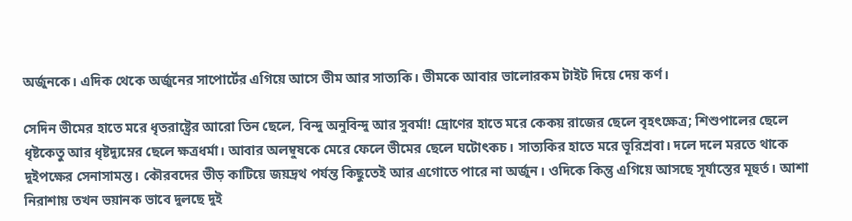অর্জুনকে। এদিক থেকে অর্জুনের সাপোর্টের এগিয়ে আসে ভীম আর সাত্যকি। ভীমকে আবার ভালোরকম টাইট দিয়ে দেয় কর্ণ।

সেদিন ভীমের হাতে মরে ধৃতরাষ্ট্রের আরো তিন ছেলে‚ বিন্দু অনুবিন্দু আর সুবর্মা! দ্রোণের হাতে মরে কেকয় রাজের ছেলে বৃহৎক্ষেত্র; শিশুপালের ছেলে ধৃষ্টকেতু আর ধৃষ্টদ্যুম্নের ছেলে ক্ষত্রধর্মা। আবার অলম্বুষকে মেরে ফেলে ভীমের ছেলে ঘটোৎকচ। সাত্যকির হাতে মরে ভূরিশ্রবা। দলে দলে মরতে থাকে দুইপক্ষের সেনাসামন্ত। কৌরবদের ভীড় কাটিয়ে জয়দ্রথ পর্যন্ত কিছুতেই আর এগোতে পারে না অর্জুন। ওদিকে কিন্তু এগিয়ে আসছে সূর্যাস্তের মূহুর্ত। আশা নিরাশায় তখন ভয়ানক ভাবে দুলছে দুই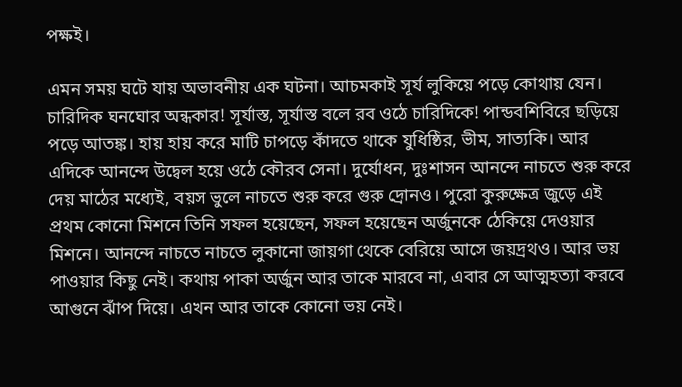পক্ষই।

এমন সময় ঘটে যায় অভাবনীয় এক ঘটনা। আচমকাই সূর্য লুকিয়ে পড়ে কোথায় যেন। চারিদিক ঘনঘোর অন্ধকার! সূর্যাস্ত‚ সূর্যাস্ত বলে রব ওঠে চারিদিকে! পান্ডবশিবিরে ছড়িয়ে পড়ে আতঙ্ক। হায় হায় করে মাটি চাপড়ে কাঁদতে থাকে যুধিষ্ঠির‚ ভীম‚ সাত্যকি। আর এদিকে আনন্দে উদ্বেল হয়ে ওঠে কৌরব সেনা। দুর্যোধন‚ দুঃশাসন আনন্দে নাচতে শুরু করে দেয় মাঠের মধ্যেই‚ বয়স ভুলে নাচতে শুরু করে গুরু দ্রোনও। পুরো কুরুক্ষেত্র জুড়ে এই প্রথম কোনো মিশনে তিনি সফল হয়েছেন‚ সফল হয়েছেন অর্জুনকে ঠেকিয়ে দেওয়ার মিশনে। আনন্দে নাচতে নাচতে লুকানো জায়গা থেকে বেরিয়ে আসে জয়দ্রথও। আর ভয় পাওয়ার কিছু নেই। কথায় পাকা অর্জুন আর তাকে মারবে না‚ এবার সে আত্মহত্যা করবে আগুনে ঝাঁপ দিয়ে। এখন আর তাকে কোনো ভয় নেই।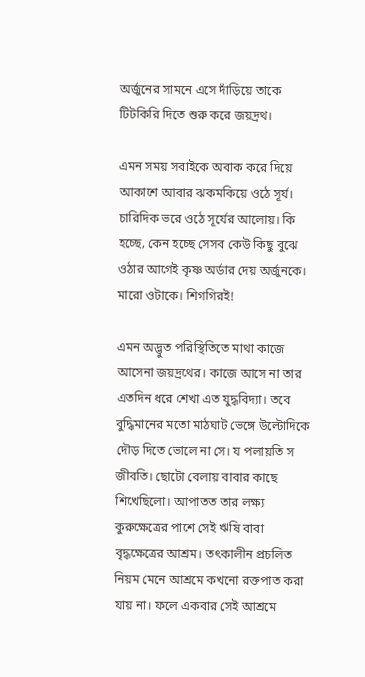অর্জুনের সামনে এসে দাঁড়িয়ে তাকে টিটকিরি দিতে শুরু করে জয়দ্রথ।

এমন সময় সবাইকে অবাক করে দিয়ে আকাশে আবার ঝকমকিয়ে ওঠে সূর্য। চারিদিক ভরে ওঠে সূর্যের আলোয়। কি হচ্ছে‚ কেন হচ্ছে সেসব কেউ কিছু বুঝে ওঠার আগেই কৃষ্ণ অর্ডার দেয় অর্জুনকে। মারো ওটাকে। শিগগিরই!

এমন অদ্ভুত পরিস্থিতিতে মাথা কাজে আসেনা জয়দ্রথের। কাজে আসে না তার এতদিন ধরে শেখা এত যুদ্ধবিদ্যা। তবে বুদ্ধিমানের মতো মাঠঘাট ভেঙ্গে উল্টোদিকে দৌড় দিতে ভোলে না সে। য পলায়তি স জীবতি। ছোটো বেলায় বাবার কাছে শিখেছিলো। আপাতত তার লক্ষ্য কুরুক্ষেত্রের পাশে সেই ঋষি বাবা বৃদ্ধক্ষেত্রের আশ্রম। তৎকালীন প্রচলিত নিয়ম মেনে আশ্রমে কখনো রক্তপাত করা যায় না। ফলে একবার সেই আশ্রমে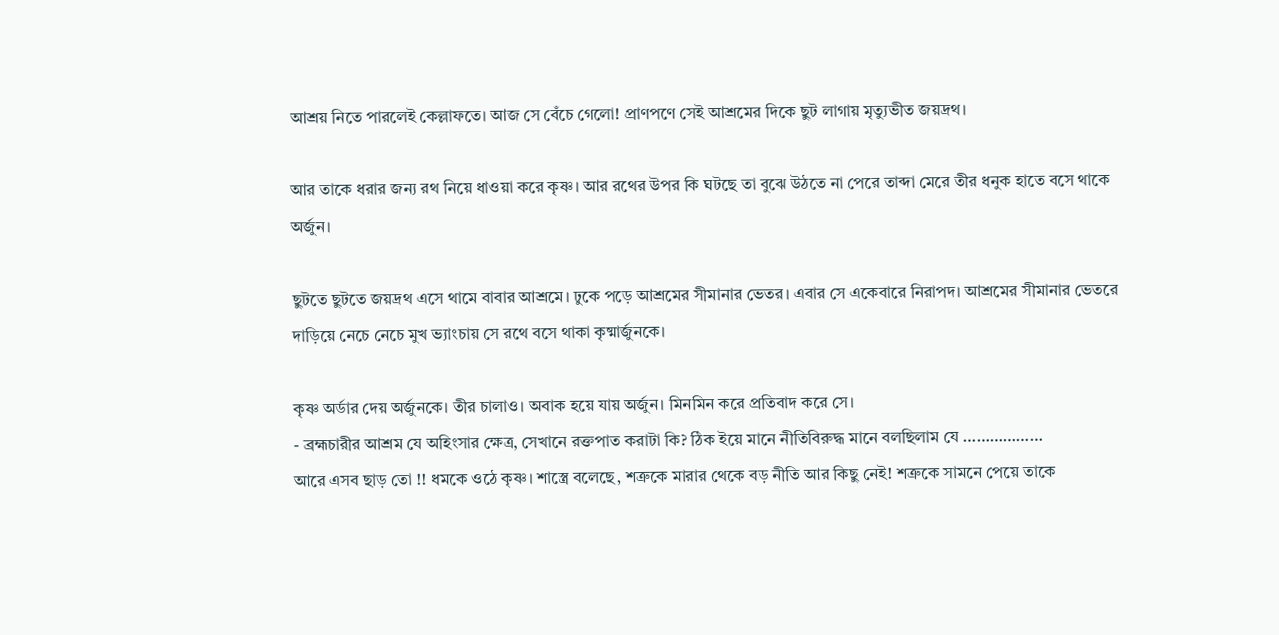আশ্রয় নিতে পারলেই কেল্লাফতে। আজ সে বেঁচে গেলো! প্রাণপণে সেই আশ্রমের দিকে ছুট লাগায় মৃত্যুভীত জয়দ্রথ।

আর তাকে ধরার জন্য রথ নিয়ে ধাওয়া করে কৃষ্ণ। আর রথের উপর কি ঘটছে তা বুঝে উঠতে না পেরে তাব্দা মেরে তীর ধনুক হাতে বসে থাকে অর্জুন।

ছুটতে ছুটতে জয়দ্রথ এসে থামে বাবার আশ্রমে। ঢুকে পড়ে আশ্রমের সীমানার ভেতর। এবার সে একেবারে নিরাপদ। আশ্রমের সীমানার ভেতরে দাড়িয়ে নেচে নেচে মুখ ভ্যাংচায় সে রথে বসে থাকা কৃষ্মার্জুনকে।

কৃষ্ণ অর্ডার দেয় অর্জুনকে। তীর চালাও। অবাক হয়ে যায় অর্জুন। মিনমিন করে প্রতিবাদ করে সে।
- ব্রহ্মচারীর আশ্রম যে অহিংসার ক্ষেত্র‚ সেখানে রক্তপাত করাটা কি? ঠিক ইয়ে মানে নীতিবিরুদ্ধ মানে বলছিলাম যে ………………
আরে এসব ছাড় তো !! ধমকে ওঠে কৃষ্ণ। শাস্ত্রে বলেছে‚ শত্রুকে মারার থেকে বড় নীতি আর কিছু নেই! শত্রুকে সামনে পেয়ে তাকে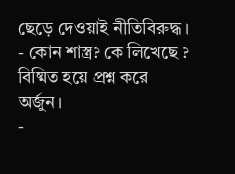ছেড়ে দেওয়াই নীতিবিরুদ্ধ।
- কোন শাস্ত্র? কে লিখেছে ? বিষ্মিত হয়ে প্রশ্ন করে অর্জুন।
-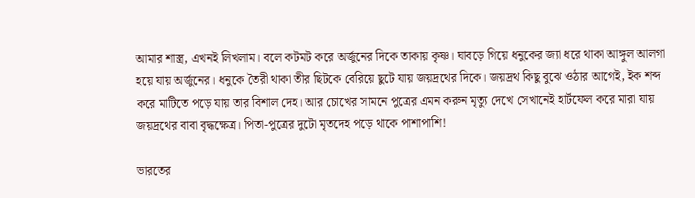আমার শাস্ত্র‚ এখনই লিখলাম। বলে কটমট করে অর্জুনের দিকে তাকায় কৃষ্ণ। ঘাবড়ে গিয়ে ধনুকের জ্যা ধরে থাকা আঙ্গুল আলগা হয়ে যায় অর্জুনের। ধনুকে তৈরী থাকা তীর ছিটকে বেরিয়ে ছুটে যায় জয়দ্রথের দিকে। জয়দ্রথ কিছু বুঝে ওঠার আগেই‚ ইক শব্দ করে মাটিতে পড়ে যায় তার বিশাল দেহ। আর চোখের সামনে পুত্রের এমন করুন মৃত্যু দেখে সেখানেই হার্টফেল করে মারা যায় জয়দ্রথের বাবা বৃদ্ধক্ষেত্র। পিতা-পুত্রের দুটো মৃতদেহ পড়ে থাকে পাশাপাশি!

ভারতের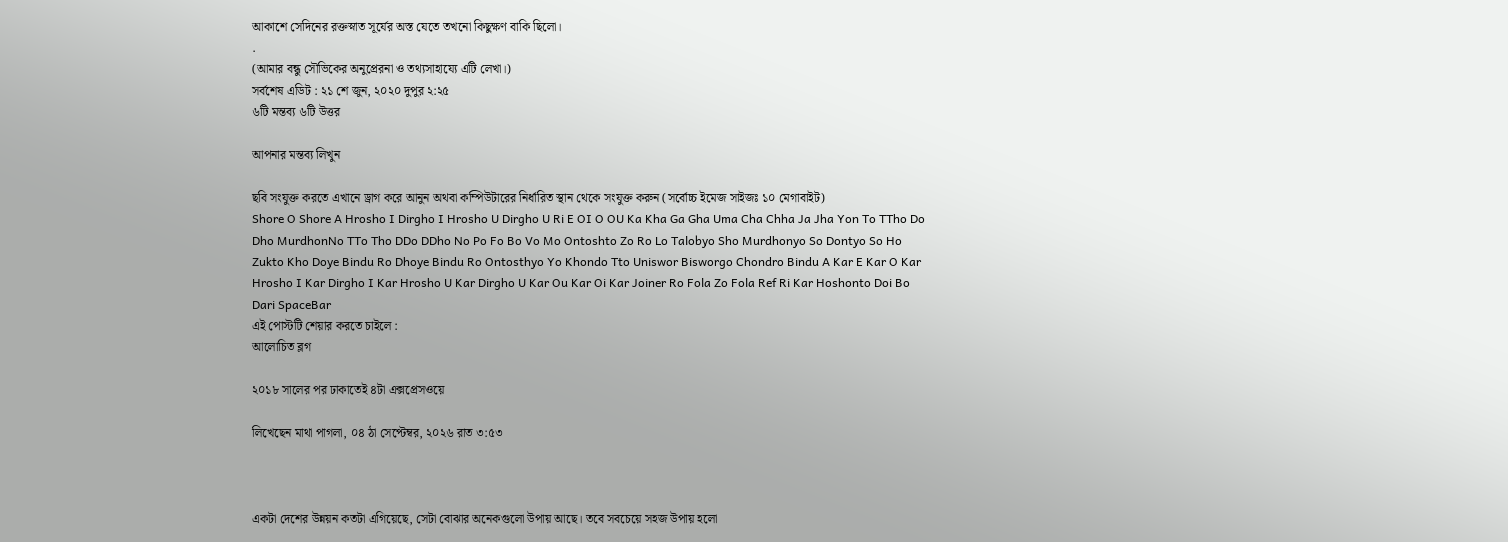আকাশে সেদিনের রক্তস্নাত সূর্যের অস্ত যেতে তখনো কিছুক্ষণ বাকি ছিলো।
.
(আমার বন্ধু সৌভিকের অনুপ্রেরনা ও তথ্যসাহায্যে এটি লেখা।)
সর্বশেষ এডিট : ২১ শে জুন, ২০২০ দুপুর ২:২৫
৬টি মন্তব্য ৬টি উত্তর

আপনার মন্তব্য লিখুন

ছবি সংযুক্ত করতে এখানে ড্রাগ করে আনুন অথবা কম্পিউটারের নির্ধারিত স্থান থেকে সংযুক্ত করুন (সর্বোচ্চ ইমেজ সাইজঃ ১০ মেগাবাইট)
Shore O Shore A Hrosho I Dirgho I Hrosho U Dirgho U Ri E OI O OU Ka Kha Ga Gha Uma Cha Chha Ja Jha Yon To TTho Do Dho MurdhonNo TTo Tho DDo DDho No Po Fo Bo Vo Mo Ontoshto Zo Ro Lo Talobyo Sho Murdhonyo So Dontyo So Ho Zukto Kho Doye Bindu Ro Dhoye Bindu Ro Ontosthyo Yo Khondo Tto Uniswor Bisworgo Chondro Bindu A Kar E Kar O Kar Hrosho I Kar Dirgho I Kar Hrosho U Kar Dirgho U Kar Ou Kar Oi Kar Joiner Ro Fola Zo Fola Ref Ri Kar Hoshonto Doi Bo Dari SpaceBar
এই পোস্টটি শেয়ার করতে চাইলে :
আলোচিত ব্লগ

২০১৮ সালের পর ঢাকাতেই ৪টা এক্সপ্রেসওয়ে

লিখেছেন মাথা পাগলা, ০৪ ঠা সেপ্টেম্বর, ২০২৬ রাত ৩:৫৩



একটা দেশের উন্নয়ন কতটা এগিয়েছে, সেটা বোঝার অনেকগুলো উপায় আছে। তবে সবচেয়ে সহজ উপায় হলো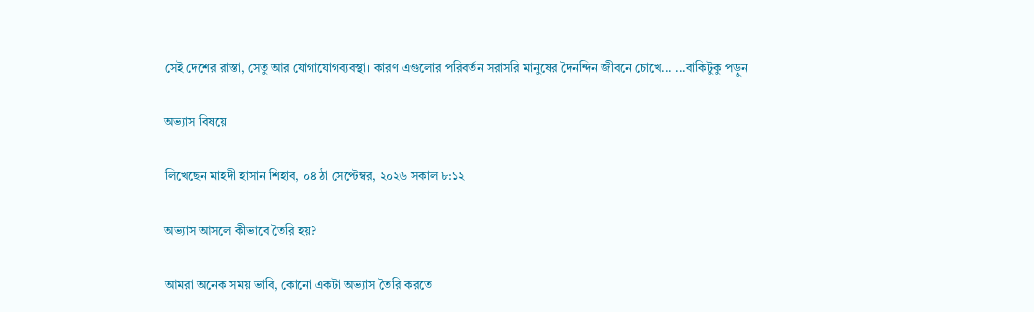সেই দেশের রাস্তা, সেতু আর যোগাযোগব্যবস্থা। কারণ এগুলোর পরিবর্তন সরাসরি মানুষের দৈনন্দিন জীবনে চোখে... ...বাকিটুকু পড়ুন

অভ্যাস বিষয়ে

লিখেছেন মাহদী হাসান শিহাব, ০৪ ঠা সেপ্টেম্বর, ২০২৬ সকাল ৮:১২

অভ্যাস আসলে কীভাবে তৈরি হয়?

আমরা অনেক সময় ভাবি, কোনো একটা অভ্যাস তৈরি করতে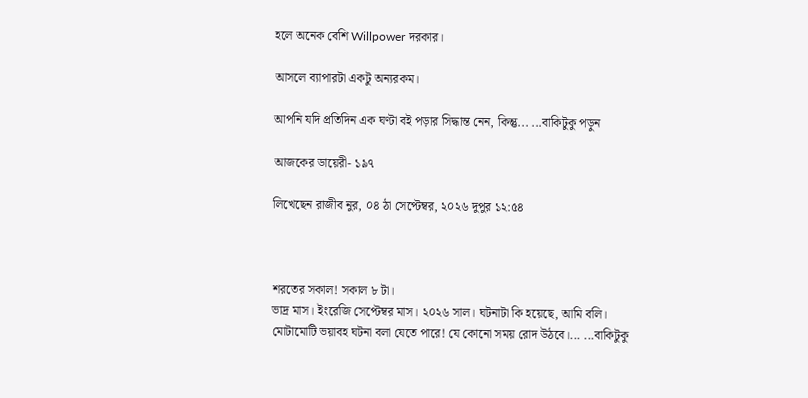হলে অনেক বেশি Willpower দরকার।

আসলে ব্যাপারটা একটু অন্যরকম।

আপনি যদি প্রতিদিন এক ঘণ্টা বই পড়ার সিদ্ধান্ত নেন, কিন্তু... ...বাকিটুকু পড়ুন

আজকের ডায়েরী- ১৯৭

লিখেছেন রাজীব নুর, ০৪ ঠা সেপ্টেম্বর, ২০২৬ দুপুর ১২:৫৪



শরতের সকাল! সকাল ৮ টা।
ভাদ্র মাস। ইংরেজি সেপ্টেম্বর মাস। ২০২৬ সাল। ঘটনাটা কি হয়েছে, আমি বলি। মোটামোটি ভয়াবহ ঘটনা বলা যেতে পারে! যে কোনো সময় রোদ উঠবে।... ...বাকিটুকু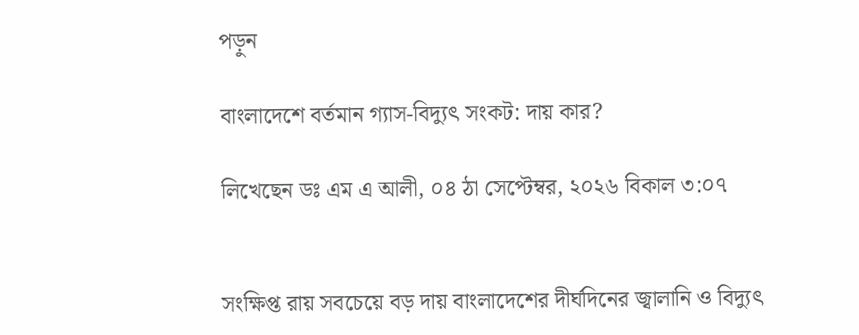পড়ুন

বাংলাদেশে বর্তমান গ্যাস-বিদ্যুৎ সংকট: দায় কার?

লিখেছেন ডঃ এম এ আলী, ০৪ ঠা সেপ্টেম্বর, ২০২৬ বিকাল ৩:০৭


সংক্ষিপ্ত রায় সবচেয়ে বড় দায় বাংলাদেশের দীর্ঘদিনের জ্বালানি ও বিদ্যুৎ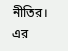নীতির। এর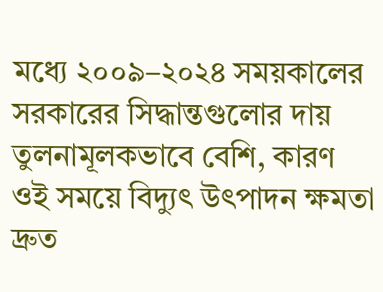মধ্যে ২০০৯–২০২৪ সময়কালের সরকারের সিদ্ধান্তগুলোর দায় তুলনামূলকভাবে বেশি, কারণ ওই সময়ে বিদ্যুৎ উৎপাদন ক্ষমতা দ্রুত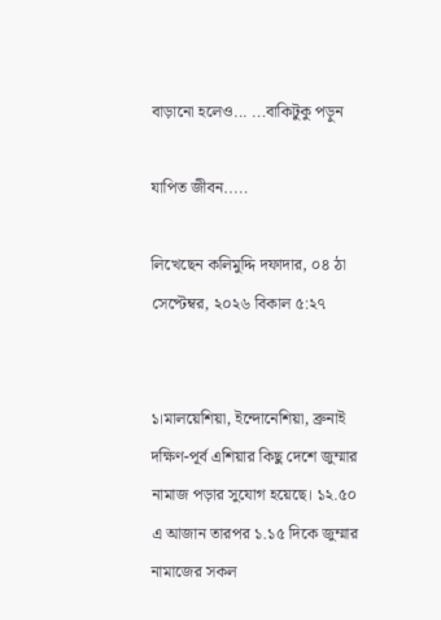বাড়ানো হলেও... ...বাকিটুকু পড়ুন

যাপিত জীবন.....

লিখেছেন কলিমুদ্দি দফাদার, ০৪ ঠা সেপ্টেম্বর, ২০২৬ বিকাল ৫:২৭


১।মালয়েশিয়া, ইন্দোনেশিয়া, ব্রুনাই দক্ষিণ-পূর্ব এশিয়ার কিছু দেশে জুম্মার নামাজ পড়ার সুযোগ হয়েছে। ১২.৫০ এ আজান তারপর ১.১৫ দিকে জুম্মার নামাজের সকল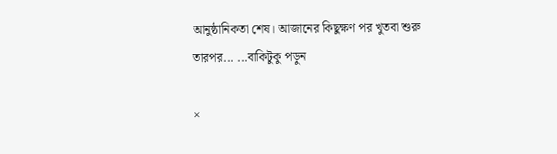আনুষ্ঠানিকতা শেষ। আজানের কিছুক্ষণ পর খুতবা শুরু তারপর... ...বাকিটুকু পড়ুন

×